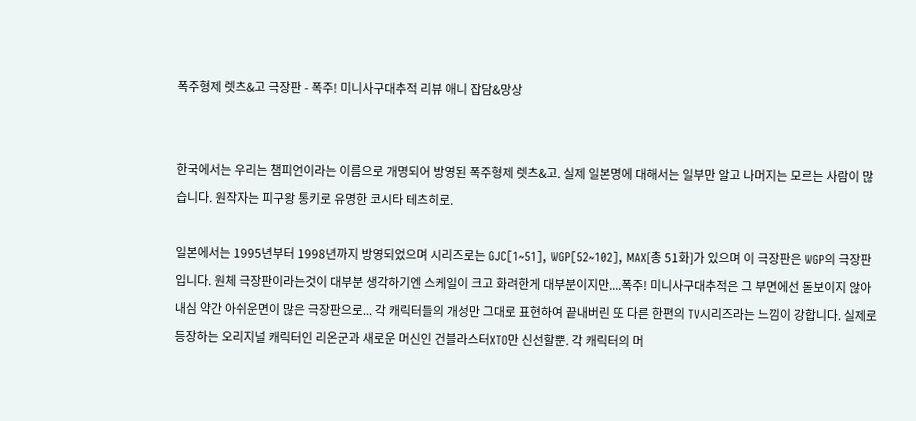폭주형제 렛츠&고 극장판 - 폭주! 미니사구대추적 리뷰 애니 잡담&망상


한국에서는 우리는 챔피언이라는 이름으로 개명되어 방영된 폭주형제 렛츠&고. 실제 일본명에 대해서는 일부만 알고 나머지는 모르는 사람이 많습니다. 원작자는 피구왕 통키로 유명한 코시타 테츠히로.

일본에서는 1995년부터 1998년까지 방영되었으며 시리즈로는 GJC[1~51], WGP[52~102], MAX[총 51화]가 있으며 이 극장판은 WGP의 극장판입니다. 원체 극장판이라는것이 대부분 생각하기엔 스케일이 크고 화려한게 대부분이지만....폭주! 미니사구대추적은 그 부면에선 돋보이지 않아 내심 약간 아쉬운면이 많은 극장판으로... 각 캐릭터들의 개성만 그대로 표현하여 끝내버린 또 다른 한편의 TV시리즈라는 느낌이 강합니다. 실제로 등장하는 오리지널 캐릭터인 리온군과 새로운 머신인 건블라스터XTO만 신선할뿐. 각 캐릭터의 머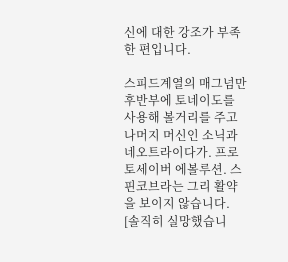신에 대한 강조가 부족한 편입니다.

스피드계열의 매그넘만 후반부에 토네이도를 사용해 볼거리를 주고 나머지 머신인 소닉과 네오트라이다가. 프로토세이버 에볼루션. 스핀코브라는 그리 활약을 보이지 않습니다. [솔직히 실망했습니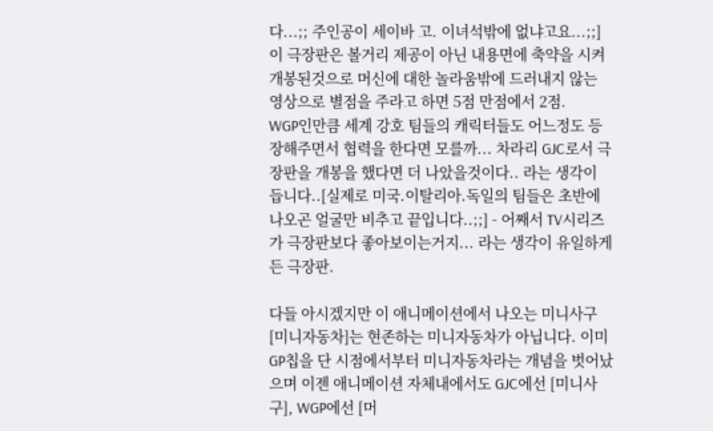다...;; 주인공이 세이바 고. 이녀석밖에 없냐고요...;;] 이 극장판은 볼거리 제공이 아닌 내용면에 축약을 시켜 개봉된것으로 머신에 대한 놀라움밖에 드러내지 않는 영상으로 별점을 주라고 하면 5점 만점에서 2점.
WGP인만큼 세계 강호 팀들의 캐릭터들도 어느정도 등장해주면서 협력을 한다면 모를까... 차라리 GJC로서 극장판을 개봉을 했다면 더 나았을것이다.. 라는 생각이 듭니다..[실제로 미국.이탈리아.독일의 팀들은 초반에 나오곤 얼굴만 비추고 끝입니다..;;] - 어째서 TV시리즈가 극장판보다 좋아보이는거지... 라는 생각이 유일하게 든 극장판.

다들 아시겠지만 이 애니메이션에서 나오는 미니사구[미니자동차]는 현존하는 미니자동차가 아닙니다. 이미 GP칩을 단 시점에서부터 미니자동차라는 개념을 벗어났으며 이젠 애니메이션 자체내에서도 GJC에선 [미니사구], WGP에선 [머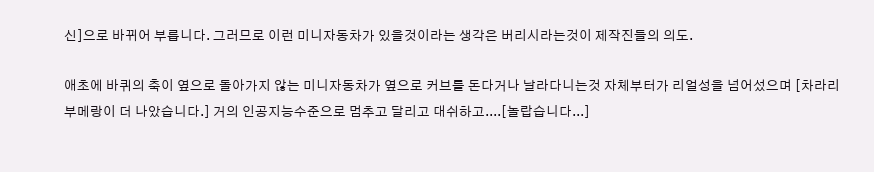신]으로 바뀌어 부릅니다. 그러므로 이런 미니자동차가 있을것이라는 생각은 버리시라는것이 제작진들의 의도.

애초에 바퀴의 축이 옆으로 돌아가지 않는 미니자동차가 옆으로 커브를 돈다거나 날라다니는것 자체부터가 리얼성을 넘어섰으며 [차라리 부메랑이 더 나았습니다.] 거의 인공지능수준으로 멈추고 달리고 대쉬하고....[놀랍습니다...]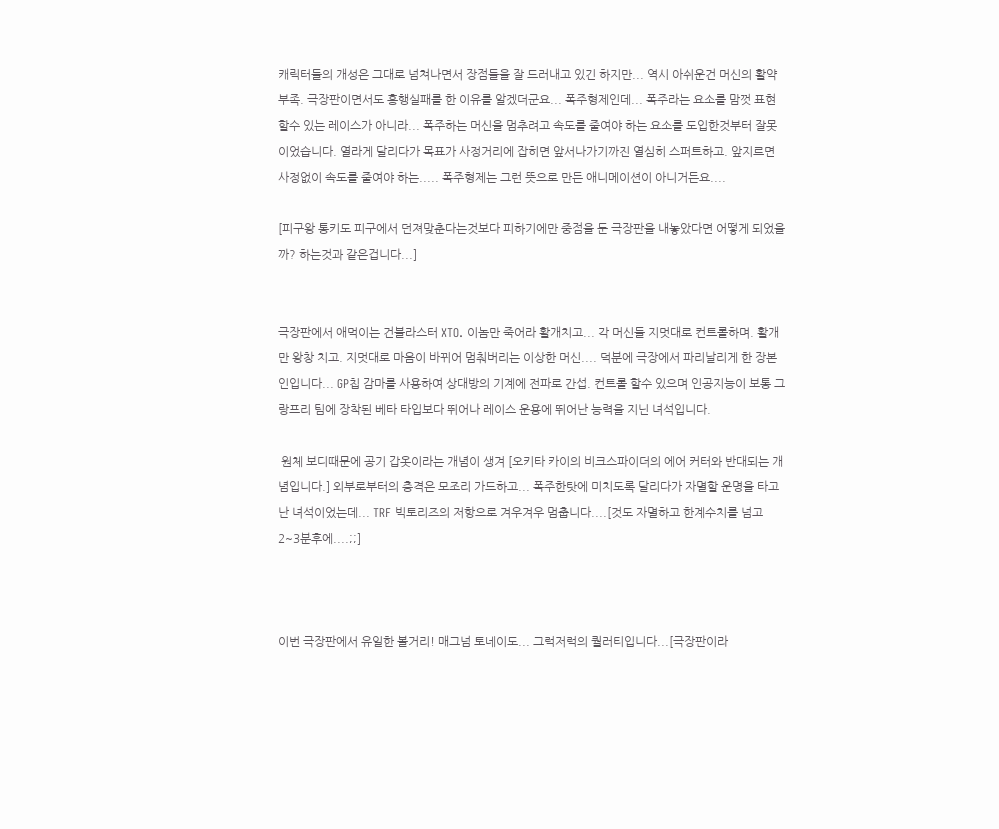캐릭터들의 개성은 그대로 넘쳐나면서 장점들을 잘 드러내고 있긴 하지만... 역시 아쉬운건 머신의 활약 부족. 극장판이면서도 흥행실패를 한 이유를 알겠더군요... 폭주형제인데... 폭주라는 요소를 맘껏 표현할수 있는 레이스가 아니라... 폭주하는 머신을 멈추려고 속도를 줄여야 하는 요소를 도입한것부터 잘못이었습니다. 열라게 달리다가 목표가 사정거리에 잡히면 앞서나가기까진 열심히 스퍼트하고. 앞지르면 사정없이 속도를 줄여야 하는..... 폭주형제는 그런 뜻으로 만든 애니메이션이 아니거든요....

[피구왕 통키도 피구에서 던져맞춘다는것보다 피하기에만 중점을 둔 극장판을 내놓았다면 어떻게 되었을까? 하는것과 같은겁니다...]


극장판에서 애먹이는 건블라스터 XTO. 이놈만 죽어라 활개치고... 각 머신들 지멋대로 컨트롤하며. 활개만 왕창 치고. 지멋대로 마음이 바뀌어 멈춰버리는 이상한 머신.... 덕분에 극장에서 파리날리게 한 장본인입니다... GP칩 감마를 사용하여 상대방의 기계에 전파로 간섭. 컨트롤 할수 있으며 인공지능이 보통 그랑프리 팀에 장착된 베타 타입보다 뛰어나 레이스 운용에 뛰어난 능력을 지닌 녀석입니다.

 원체 보디때문에 공기 갑옷이라는 개념이 생겨 [오키타 카이의 비크스파이더의 에어 커터와 반대되는 개념입니다.] 외부로부터의 충격은 모조리 가드하고... 폭주한탓에 미치도록 달리다가 자멸할 운명을 타고난 녀석이었는데... TRF 빅토리즈의 저항으로 겨우겨우 멈춥니다....[것도 자멸하고 한계수치를 넘고 2~3분후에....;;]



이번 극장판에서 유일한 볼거리! 매그넘 토네이도... 그럭저럭의 퀄러티입니다...[극장판이라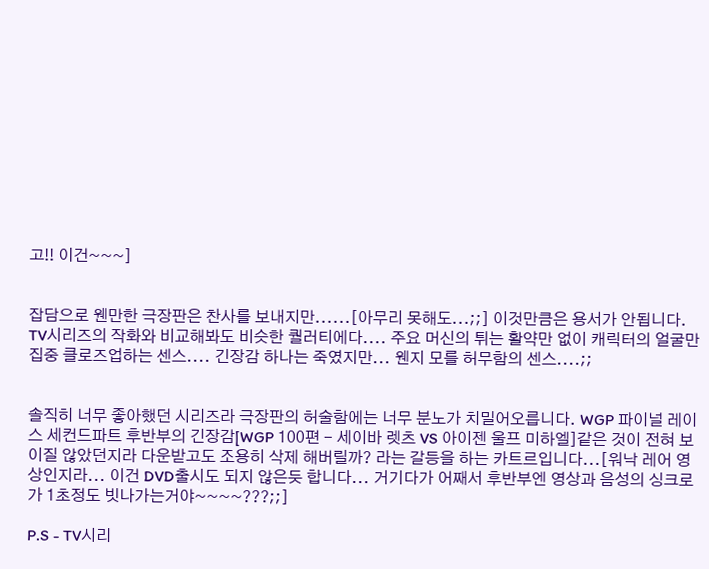고!! 이건~~~]


잡담으로 웬만한 극장판은 찬사를 보내지만......[아무리 못해도...;;] 이것만큼은 용서가 안됩니다. TV시리즈의 작화와 비교해봐도 비슷한 퀄러티에다.... 주요 머신의 튀는 활약만 없이 캐릭터의 얼굴만 집중 클로즈업하는 센스.... 긴장감 하나는 죽였지만... 웬지 모를 허무함의 센스....;;


솔직히 너무 좋아했던 시리즈라 극장판의 허술함에는 너무 분노가 치밀어오릅니다. WGP 파이널 레이스 세컨드파트 후반부의 긴장감[WGP 100편 - 세이바 렛츠 VS 아이젠 울프 미하엘]같은 것이 전혀 보이질 않았던지라 다운받고도 조용히 삭제 해버릴까? 라는 갈등을 하는 카트르입니다...[워낙 레어 영상인지라... 이건 DVD출시도 되지 않은듯 합니다... 거기다가 어째서 후반부엔 영상과 음성의 싱크로가 1초정도 빗나가는거야~~~~???;;]

P.S - TV시리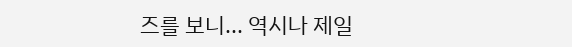즈를 보니... 역시나 제일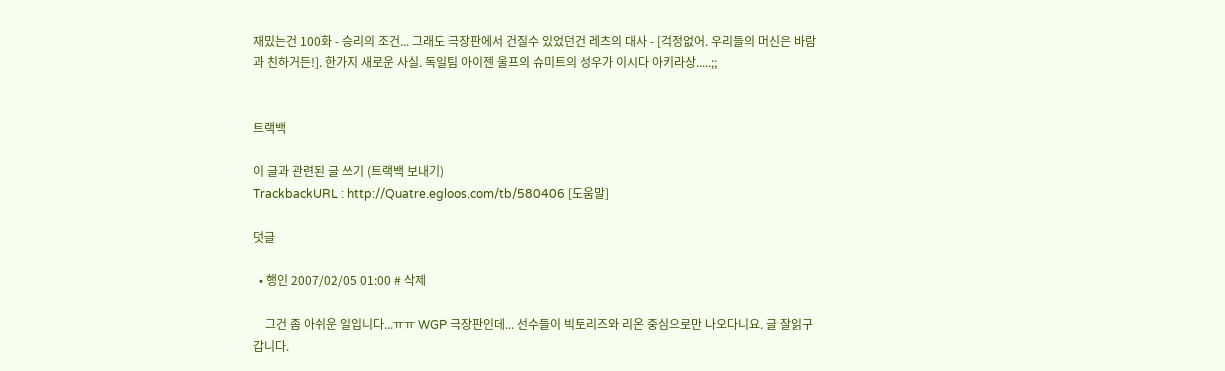재밌는건 100화 - 승리의 조건... 그래도 극장판에서 건질수 있었던건 레츠의 대사 - [걱정없어. 우리들의 머신은 바람과 친하거든!]. 한가지 새로운 사실. 독일팀 아이젠 울프의 슈미트의 성우가 이시다 아키라상.....;;


트랙백

이 글과 관련된 글 쓰기 (트랙백 보내기)
TrackbackURL : http://Quatre.egloos.com/tb/580406 [도움말]

덧글

  • 행인 2007/02/05 01:00 # 삭제

    그건 좀 아쉬운 일입니다...ㅠㅠ WGP 극장판인데... 선수들이 빅토리즈와 리온 중심으로만 나오다니요. 글 잘읽구 갑니다.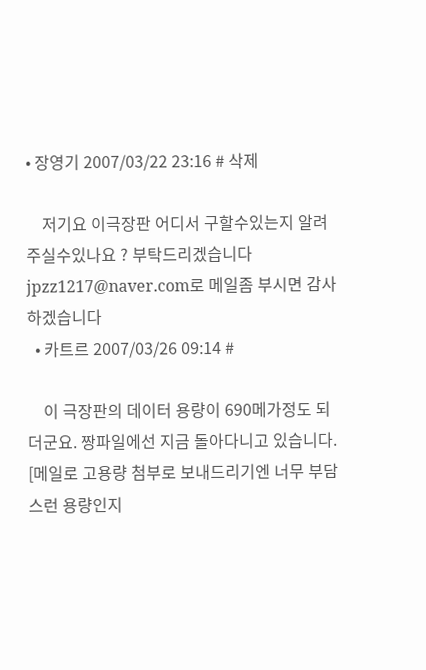• 장영기 2007/03/22 23:16 # 삭제

    저기요 이극장판 어디서 구할수있는지 알려주실수있나요 ? 부탁드리겠습니다 jpzz1217@naver.com로 메일좀 부시면 감사하겠습니다
  • 카트르 2007/03/26 09:14 #

    이 극장판의 데이터 용량이 690메가정도 되더군요. 짱파일에선 지금 돌아다니고 있습니다. [메일로 고용량 첨부로 보내드리기엔 너무 부담스런 용량인지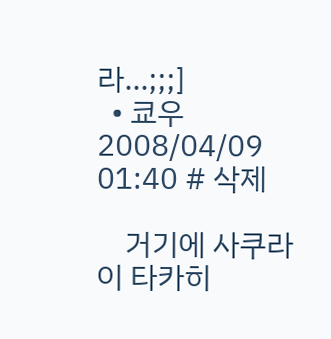라...;;;]
  • 쿄우 2008/04/09 01:40 # 삭제

    거기에 사쿠라이 타카히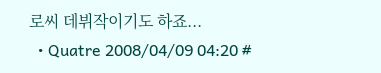로씨 데뷔작이기도 하죠...
  • Quatre 2008/04/09 04:20 #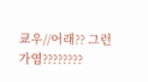쿄우//어래?? 그런가염????????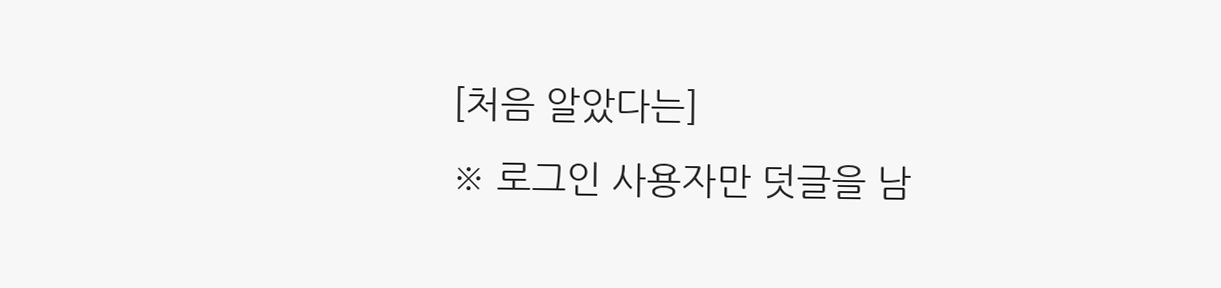[처음 알았다는]
※ 로그인 사용자만 덧글을 남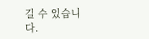길 수 있습니다.